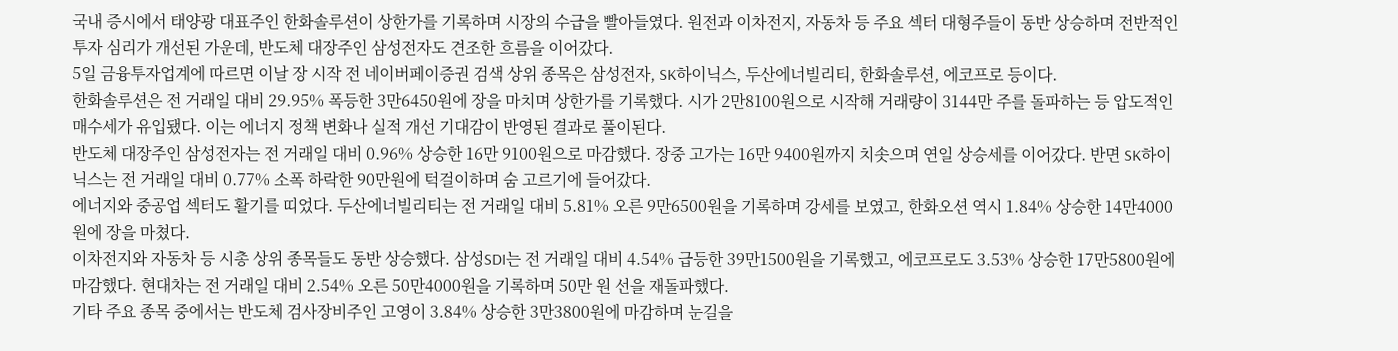국내 증시에서 태양광 대표주인 한화솔루션이 상한가를 기록하며 시장의 수급을 빨아들였다. 원전과 이차전지, 자동차 등 주요 섹터 대형주들이 동반 상승하며 전반적인 투자 심리가 개선된 가운데, 반도체 대장주인 삼성전자도 견조한 흐름을 이어갔다.
5일 금융투자업계에 따르면 이날 장 시작 전 네이버페이증권 검색 상위 종목은 삼성전자, SK하이닉스, 두산에너빌리티, 한화솔루션, 에코프로 등이다.
한화솔루션은 전 거래일 대비 29.95% 폭등한 3만6450원에 장을 마치며 상한가를 기록했다. 시가 2만8100원으로 시작해 거래량이 3144만 주를 돌파하는 등 압도적인 매수세가 유입됐다. 이는 에너지 정책 변화나 실적 개선 기대감이 반영된 결과로 풀이된다.
반도체 대장주인 삼성전자는 전 거래일 대비 0.96% 상승한 16만 9100원으로 마감했다. 장중 고가는 16만 9400원까지 치솟으며 연일 상승세를 이어갔다. 반면 SK하이닉스는 전 거래일 대비 0.77% 소폭 하락한 90만원에 턱걸이하며 숨 고르기에 들어갔다.
에너지와 중공업 섹터도 활기를 띠었다. 두산에너빌리티는 전 거래일 대비 5.81% 오른 9만6500원을 기록하며 강세를 보였고, 한화오션 역시 1.84% 상승한 14만4000원에 장을 마쳤다.
이차전지와 자동차 등 시총 상위 종목들도 동반 상승했다. 삼성SDI는 전 거래일 대비 4.54% 급등한 39만1500원을 기록했고, 에코프로도 3.53% 상승한 17만5800원에 마감했다. 현대차는 전 거래일 대비 2.54% 오른 50만4000원을 기록하며 50만 원 선을 재돌파했다.
기타 주요 종목 중에서는 반도체 검사장비주인 고영이 3.84% 상승한 3만3800원에 마감하며 눈길을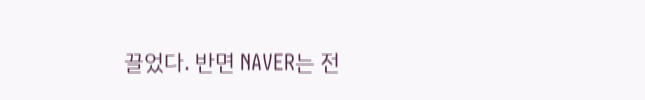끌었다. 반면 NAVER는 전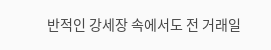반적인 강세장 속에서도 전 거래일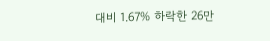대비 1.67% 하락한 26만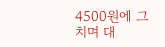4500원에 그치며 대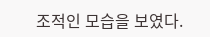조적인 모습을 보였다.